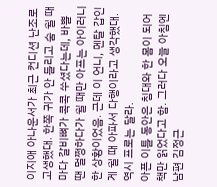이지애 아나운서가 최근 컨디션 난조로 고생했대. 한쪽 귀가 안 들리고 숨 쉴 때마다 갈비뼈가 콕콕 쑤셨다는데, 바쁠 땐 멀쩡하다가 쉴 때만 아프는 아이러니한 상황이었음. 근데 이 언니, 멘탈 갑인 게 쉴 때 아파서 다행이라고 생각했대. 역시 프로는 달라.
아픈 이틀 동안은 침대와 한 몸이 되어 책만 읽었다고 함. 그러다 오늘 아침엔 남편 김정근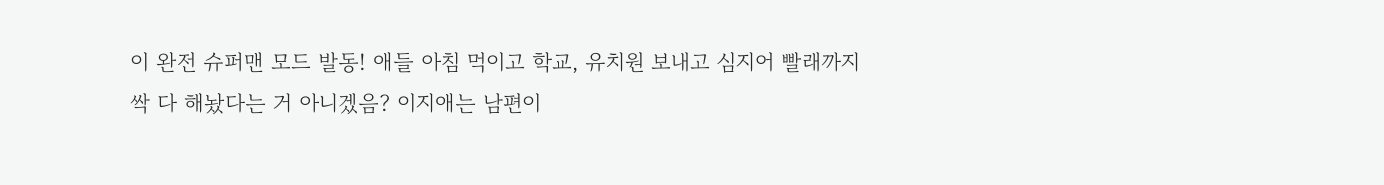이 완전 슈퍼맨 모드 발동! 애들 아침 먹이고 학교, 유치원 보내고 심지어 빨래까지 싹 다 해놨다는 거 아니겠음? 이지애는 남편이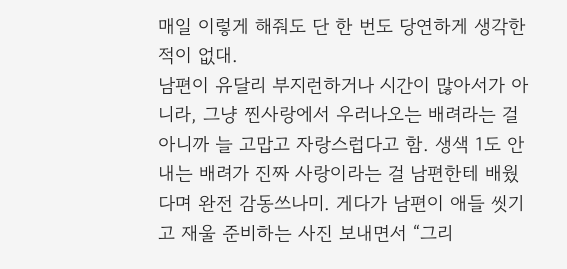매일 이렇게 해줘도 단 한 번도 당연하게 생각한 적이 없대.
남편이 유달리 부지런하거나 시간이 많아서가 아니라, 그냥 찐사랑에서 우러나오는 배려라는 걸 아니까 늘 고맙고 자랑스럽다고 함. 생색 1도 안 내는 배려가 진짜 사랑이라는 걸 남편한테 배웠다며 완전 감동쓰나미. 게다가 남편이 애들 씻기고 재울 준비하는 사진 보내면서 “그리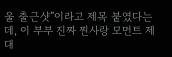울 출근샷”이라고 제목 붙였다는데, 이 부부 진짜 찐사랑 모먼트 제대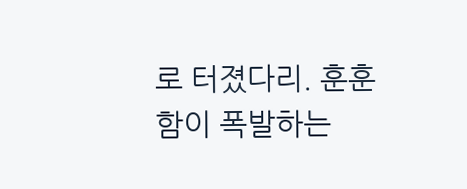로 터졌다리. 훈훈함이 폭발하는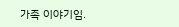가족 이야기임.